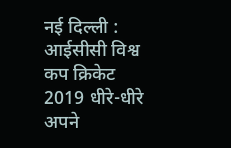नई दिल्ली : आईसीसी विश्व कप क्रिकेट 2019 धीरे-धीरे अपने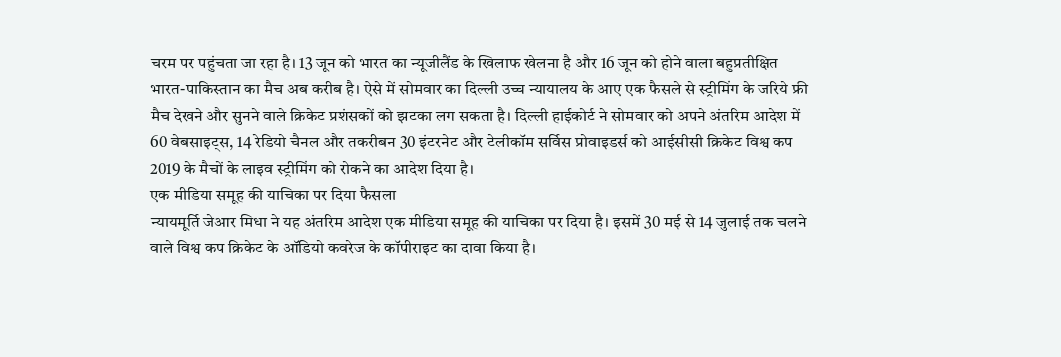चरम पर पहुंचता जा रहा है। 13 जून को भारत का न्यूजीलैंड के खिलाफ खेलना है और 16 जून को होने वाला बहुप्रतीक्षित भारत-पाकिस्तान का मैच अब करीब है। ऐसे में सोमवार का दिल्ली उच्च न्यायालय के आए एक फैसले से स्ट्रीमिंग के जरिये फ्री मैच देखने और सुनने वाले क्रिकेट प्रशंसकों को झटका लग सकता है। दिल्ली हाईकोर्ट ने सोमवार को अपने अंतरिम आदेश में 60 वेबसाइट्स, 14 रेडियो चैनल और तकरीबन 30 इंटरनेट और टेलीकॉम सर्विस प्रोवाइडर्स को आईसीसी क्रिकेट विश्व कप 2019 के मैचों के लाइव स्ट्रीमिंग को रोकने का आदेश दिया है।
एक मीडिया समूह की याचिका पर दिया फैसला
न्यायमूर्ति जेआर मिधा ने यह अंतरिम आदेश एक मीडिया समूह की याचिका पर दिया है। इसमें 30 मई से 14 जुलाई तक चलने वाले विश्व कप क्रिकेट के ऑडियो कवरेज के कॉपीराइट का दावा किया है।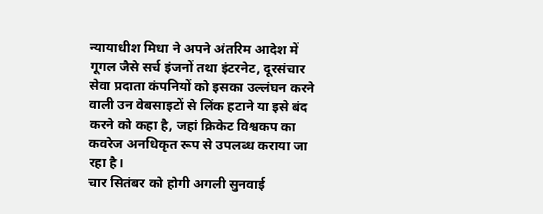न्यायाधीश मिधा ने अपने अंतरिम आदेश में गूगल जैसे सर्च इंजनों तथा इंटरनेट, दूरसंचार सेवा प्रदाता कंपनियों को इसका उल्लंघन करने वाली उन वेबसाइटों से लिंक हटाने या इसे बंद करने को कहा है, जहां क्रिकेट विश्वकप का कवरेज अनधिकृत रूप से उपलब्ध कराया जा रहा है।
चार सितंबर को होगी अगली सुनवाई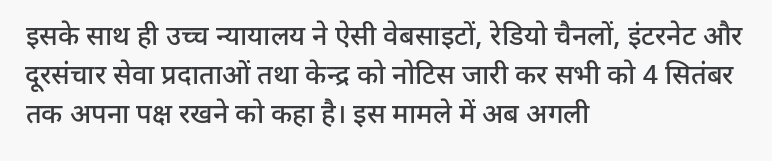इसके साथ ही उच्च न्यायालय ने ऐसी वेबसाइटों, रेडियो चैनलों, इंटरनेट और दूरसंचार सेवा प्रदाताओं तथा केन्द्र को नोटिस जारी कर सभी को 4 सितंबर तक अपना पक्ष रखने को कहा है। इस मामले में अब अगली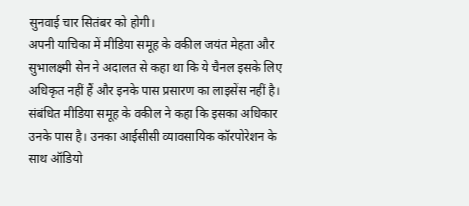सुनवाई चार सितंबर को होगी।
अपनी याचिका में मीडिया समूह के वकील जयंत मेहता और सुभालक्ष्मी सेन ने अदालत से कहा था कि ये चैनल इसके लिए अधिकृत नहीं हैं और इनके पास प्रसारण का लाइसेंस नहीं है। संबंधित मीडिया समूह के वकील ने कहा कि इसका अधिकार उनके पास है। उनका आईसीसी व्यावसायिक कॉरपोरेशन के साथ ऑडियो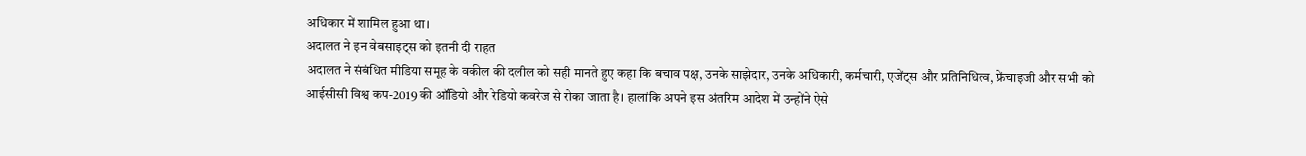अधिकार में शामिल हुआ था।
अदालत ने इन वेबसाइट्स को इतनी दी राहत
अदालत ने संबंधित मीडिया समूह के वकील की दलील को सही मानते हुए कहा कि बचाव पक्ष, उनके साझेदार, उनके अधिकारी, कर्मचारी, एजेंट्स और प्रतिनिधित्व, फ्रेंचाइजी और सभी को आईसीसी विश्व कप-2019 की ऑडियो और रेडियो कवरेज से रोका जाता है। हालांकि अपने इस अंतरिम आदेश में उन्होंने ऐसे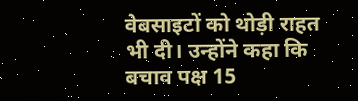वेबसाइटों को थोड़ी राहत भी दी। उन्होंने कहा कि बचाव पक्ष 15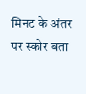मिनट के अंतर पर स्कोर बता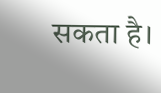सकता है।